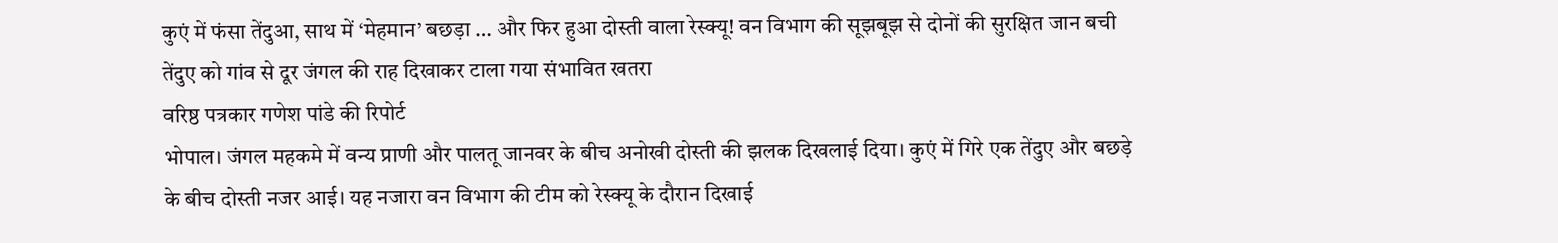कुएं में फंसा तेंदुआ, साथ में ‘मेहमान’ बछड़ा … और फिर हुआ दोस्ती वाला रेस्क्यू! वन विभाग की सूझबूझ से दोनों की सुरक्षित जान बची
तेंदुए को गांव से दूर जंगल की राह दिखाकर टाला गया संभावित खतरा
वरिष्ठ पत्रकार गणेश पांडे की रिपोर्ट
भोपाल। जंगल महकमे में वन्य प्राणी और पालतू जानवर के बीच अनोखी दोस्ती की झलक दिखलाई दिया। कुएं में गिरे एक तेंदुए और बछड़े के बीच दोस्ती नजर आई। यह नजारा वन विभाग की टीम को रेस्क्यू के दौरान दिखाई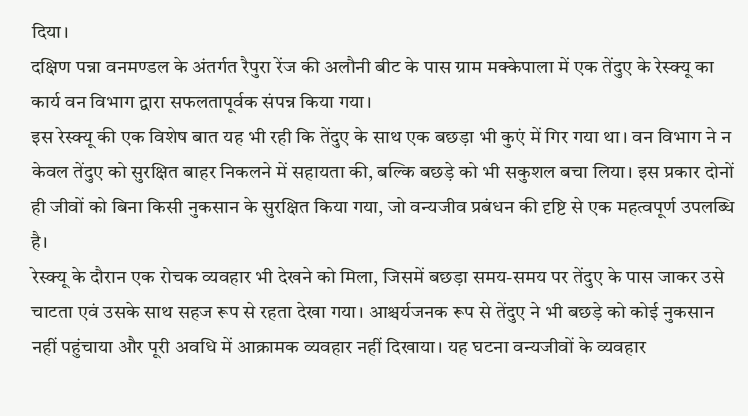दिया।
दक्षिण पन्ना वनमण्डल के अंतर्गत रैपुरा रेंज की अलौनी बीट के पास ग्राम मक्केपाला में एक तेंदुए के रेस्क्यू का कार्य वन विभाग द्वारा सफलतापूर्वक संपन्न किया गया।
इस रेस्क्यू की एक विशेष बात यह भी रही कि तेंदुए के साथ एक बछड़ा भी कुएं में गिर गया था। वन विभाग ने न केवल तेंदुए को सुरक्षित बाहर निकलने में सहायता की, बल्कि बछड़े को भी सकुशल बचा लिया। इस प्रकार दोनों ही जीवों को बिना किसी नुकसान के सुरक्षित किया गया, जो वन्यजीव प्रबंधन की दृष्टि से एक महत्वपूर्ण उपलब्धि है।
रेस्क्यू के दौरान एक रोचक व्यवहार भी देखने को मिला, जिसमें बछड़ा समय-समय पर तेंदुए के पास जाकर उसे चाटता एवं उसके साथ सहज रूप से रहता देखा गया। आश्चर्यजनक रूप से तेंदुए ने भी बछड़े को कोई नुकसान नहीं पहुंचाया और पूरी अवधि में आक्रामक व्यवहार नहीं दिखाया। यह घटना वन्यजीवों के व्यवहार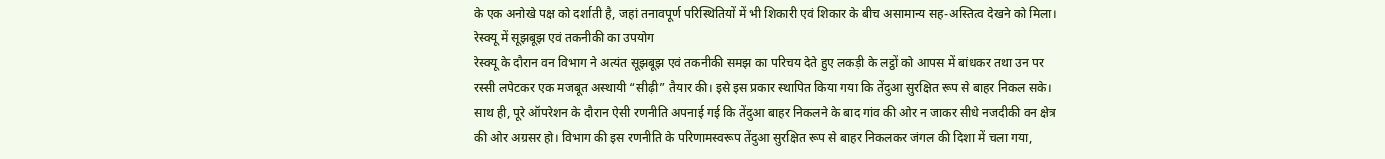के एक अनोखे पक्ष को दर्शाती है, जहां तनावपूर्ण परिस्थितियों में भी शिकारी एवं शिकार के बीच असामान्य सह-अस्तित्व देखने को मिला।
रेस्क्यू में सूझबूझ एवं तकनीकी का उपयोग
रेस्क्यू के दौरान वन विभाग ने अत्यंत सूझबूझ एवं तकनीकी समझ का परिचय देते हुए लकड़ी के लट्ठों को आपस में बांधकर तथा उन पर रस्सी लपेटकर एक मजबूत अस्थायी “सीढ़ी” तैयार की। इसे इस प्रकार स्थापित किया गया कि तेंदुआ सुरक्षित रूप से बाहर निकल सके। साथ ही, पूरे ऑपरेशन के दौरान ऐसी रणनीति अपनाई गई कि तेंदुआ बाहर निकलने के बाद गांव की ओर न जाकर सीधे नजदीकी वन क्षेत्र की ओर अग्रसर हो। विभाग की इस रणनीति के परिणामस्वरूप तेंदुआ सुरक्षित रूप से बाहर निकलकर जंगल की दिशा में चला गया,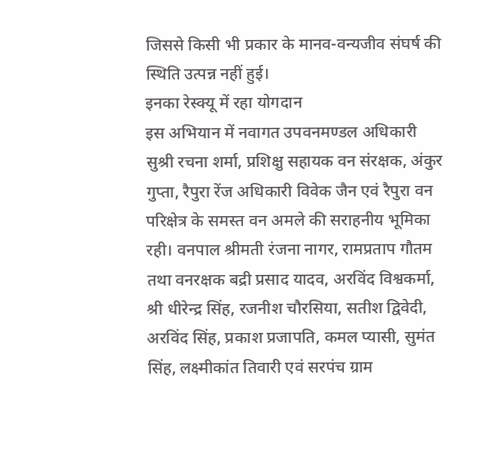जिससे किसी भी प्रकार के मानव-वन्यजीव संघर्ष की स्थिति उत्पन्न नहीं हुई।
इनका रेस्क्यू में रहा योगदान
इस अभियान में नवागत उपवनमण्डल अधिकारी सुश्री रचना शर्मा, प्रशिक्षु सहायक वन संरक्षक, अंकुर गुप्ता, रैपुरा रेंज अधिकारी विवेक जैन एवं रैपुरा वन परिक्षेत्र के समस्त वन अमले की सराहनीय भूमिका रही। वनपाल श्रीमती रंजना नागर, रामप्रताप गौतम तथा वनरक्षक बद्री प्रसाद यादव, अरविंद विश्वकर्मा, श्री धीरेन्द्र सिंह, रजनीश चौरसिया, सतीश द्विवेदी, अरविंद सिंह, प्रकाश प्रजापति, कमल प्यासी, सुमंत सिंह, लक्ष्मीकांत तिवारी एवं सरपंच ग्राम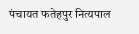पंचायत फतेहपुर नित्यपाल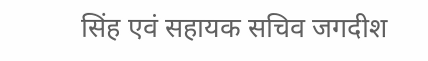सिंह एवं सहायक सचिव जगदीश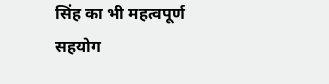सिंह का भी महत्वपूर्ण सहयोग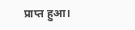प्राप्त हुआ।